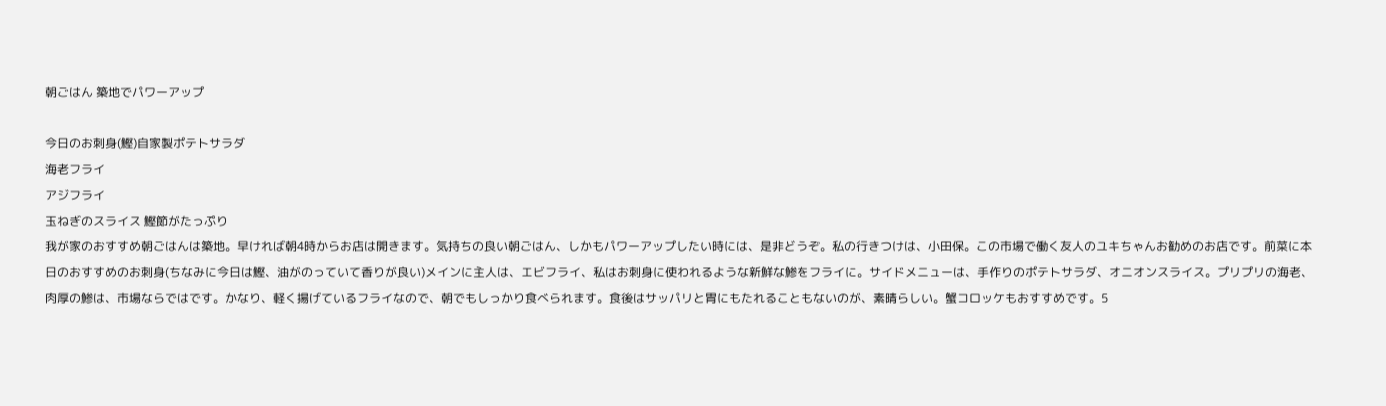朝ごはん 築地でパワーアップ

今日のお刺身(鰹)自家製ポテトサラダ
海老フライ
アジフライ
玉ねぎのスライス 鰹節がたっぷり
我が家のおすすめ朝ごはんは築地。早ければ朝4時からお店は開きます。気持ちの良い朝ごはん、しかもパワーアップしたい時には、是非どうぞ。私の行きつけは、小田保。この市場で働く友人のユキちゃんお勧めのお店です。前菜に本日のおすすめのお刺身(ちなみに今日は鰹、油がのっていて香りが良い)メインに主人は、エビフライ、私はお刺身に使われるような新鮮な鯵をフライに。サイドメニューは、手作りのポテトサラダ、オニオンスライス。プリプリの海老、肉厚の鯵は、市場ならではです。かなり、軽く揚げているフライなので、朝でもしっかり食べられます。食後はサッパリと胃にもたれることもないのが、素晴らしい。蟹コロッケもおすすめです。5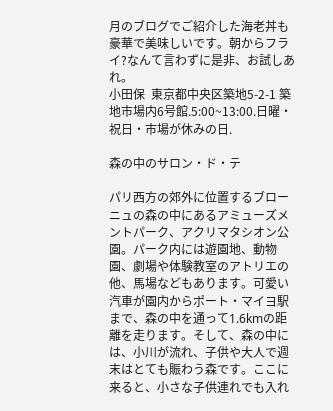月のブログでご紹介した海老丼も豪華で美味しいです。朝からフライ?なんて言わずに是非、お試しあれ。
小田保  東京都中央区築地5-2-1 築地市場内6号館.5:00~13:00.日曜・祝日・市場が休みの日.

森の中のサロン・ド・テ

パリ西方の郊外に位置するブローニュの森の中にあるアミューズメントパーク、アクリマタシオン公園。パーク内には遊園地、動物園、劇場や体験教室のアトリエの他、馬場などもあります。可愛い汽車が園内からポート・マイヨ駅まで、森の中を通って1.6kmの距離を走ります。そして、森の中には、小川が流れ、子供や大人で週末はとても賑わう森です。ここに来ると、小さな子供連れでも入れ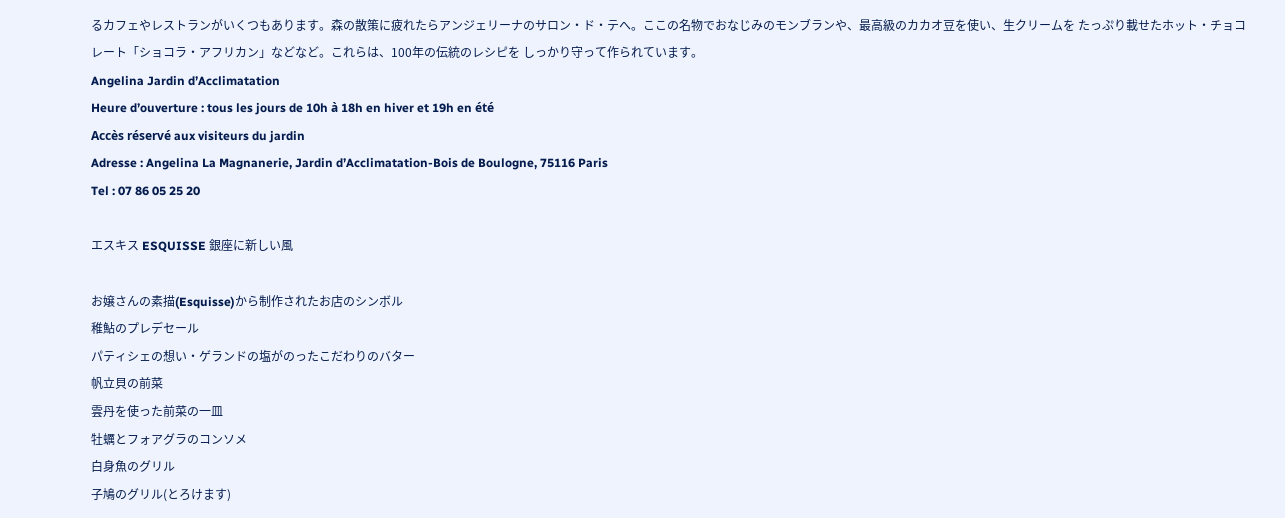るカフェやレストランがいくつもあります。森の散策に疲れたらアンジェリーナのサロン・ド・テへ。ここの名物でおなじみのモンブランや、最高級のカカオ豆を使い、生クリームを たっぷり載せたホット・チョコレート「ショコラ・アフリカン」などなど。これらは、100年の伝統のレシピを しっかり守って作られています。
Angelina Jardin d’Acclimatation
Heure d’ouverture : tous les jours de 10h à 18h en hiver et 19h en été
Accès réservé aux visiteurs du jardin
Adresse : Angelina La Magnanerie, Jardin d’Acclimatation-Bois de Boulogne, 75116 Paris
Tel : 07 86 05 25 20

エスキス ESQUISSE 銀座に新しい風

お嬢さんの素描(Esquisse)から制作されたお店のシンボル
稚鮎のプレデセール
パティシェの想い・ゲランドの塩がのったこだわりのバター
帆立貝の前菜
雲丹を使った前菜の一皿
牡蠣とフォアグラのコンソメ
白身魚のグリル
子鳩のグリル(とろけます)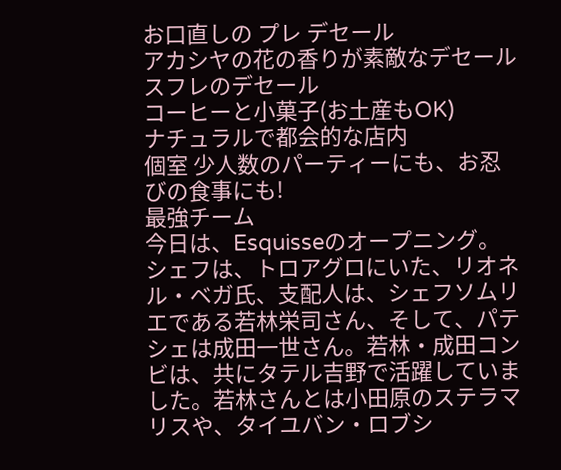お口直しの プレ デセール
アカシヤの花の香りが素敵なデセール
スフレのデセール
コーヒーと小菓子(お土産もOK)
ナチュラルで都会的な店内
個室 少人数のパーティーにも、お忍びの食事にも!
最強チーム
今日は、Esquisseのオープニング。シェフは、トロアグロにいた、リオネル・ベガ氏、支配人は、シェフソムリエである若林栄司さん、そして、パテシェは成田一世さん。若林・成田コンビは、共にタテル吉野で活躍していました。若林さんとは小田原のステラマリスや、タイユバン・ロブシ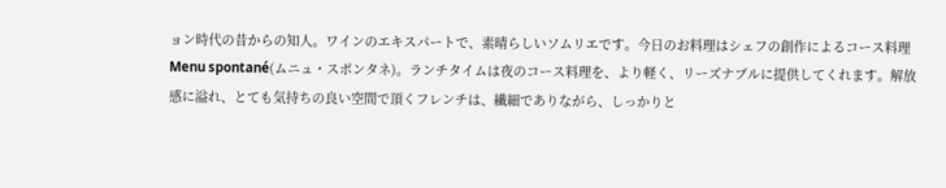ョン時代の昔からの知人。ワインのエキスパートで、素晴らしいソムリエです。今日のお料理はシェフの創作によるコース料理 Menu spontané(ムニュ・スポンタネ)。ランチタイムは夜のコース料理を、より軽く、リーズナブルに提供してくれます。解放感に溢れ、とても気持ちの良い空間で頂くフレンチは、繊細でありながら、しっかりと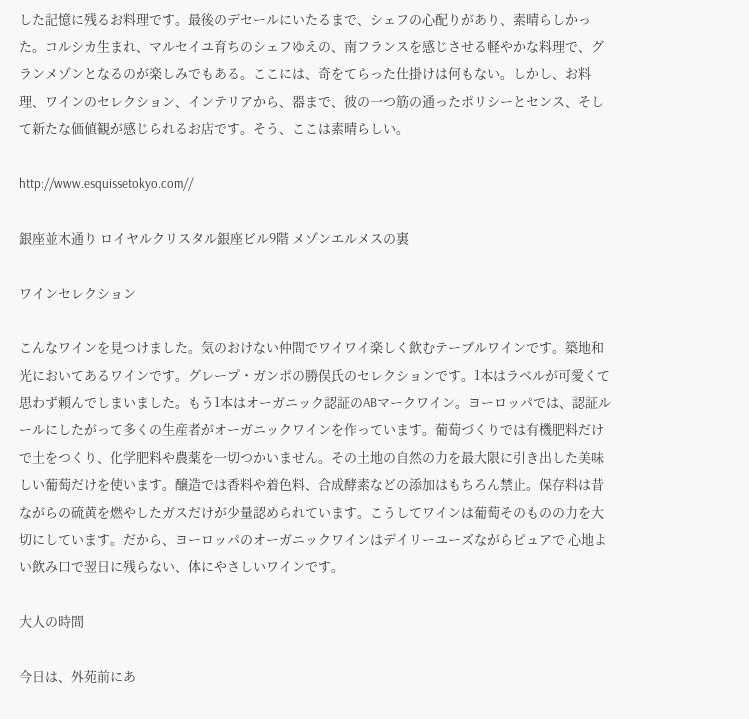した記憶に残るお料理です。最後のデセールにいたるまで、シェフの心配りがあり、素晴らしかった。コルシカ生まれ、マルセイユ育ちのシェフゆえの、南フランスを感じさせる軽やかな料理で、グランメゾンとなるのが楽しみでもある。ここには、奇をてらった仕掛けは何もない。しかし、お料理、ワインのセレクション、インテリアから、器まで、彼の一つ筋の通ったポリシーとセンス、そして新たな価値観が感じられるお店です。そう、ここは素晴らしい。

http://www.esquissetokyo.com//

銀座並木通り ロイヤルクリスタル銀座ビル9階 メゾンエルメスの裏

ワインセレクション

こんなワインを見つけました。気のおけない仲間でワイワイ楽しく飲むテーブルワインです。築地和光においてあるワインです。グレープ・ガンポの勝俣氏のセレクションです。1本はラベルが可愛くて思わず頼んでしまいました。もう1本はオーガニック認証のABマークワイン。ヨーロッパでは、認証ルールにしたがって多くの生産者がオーガニックワインを作っています。葡萄づくりでは有機肥料だけで土をつくり、化学肥料や農薬を一切つかいません。その土地の自然の力を最大限に引き出した美味しい葡萄だけを使います。醸造では香料や着色料、合成酵素などの添加はもちろん禁止。保存料は昔ながらの硫黄を燃やしたガスだけが少量認められています。こうしてワインは葡萄そのものの力を大切にしています。だから、ヨーロッパのオーガニックワインはデイリーユーズながらピュアで 心地よい飲み口で翌日に残らない、体にやさしいワインです。

大人の時間

今日は、外苑前にあ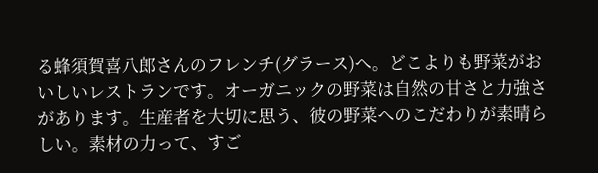る蜂須賀喜八郎さんのフレンチ(グラース)へ。どこよりも野菜がおいしいレストランです。オーガニックの野菜は自然の甘さと力強さがあります。生産者を大切に思う、彼の野菜へのこだわりが素晴らしい。素材の力って、すご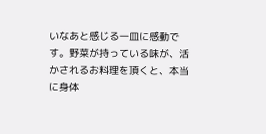いなあと感じる一皿に感動です。野菜が持っている味が、活かされるお料理を頂くと、本当に身体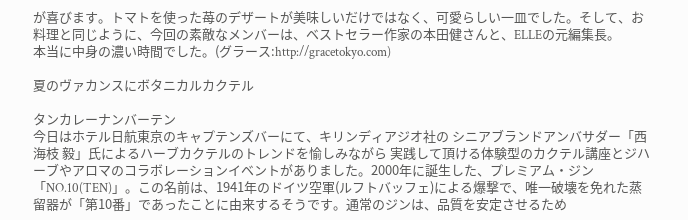が喜びます。トマトを使った苺のデザートが美味しいだけではなく、可愛らしい一皿でした。そして、お料理と同じように、今回の素敵なメンバーは、ベストセラー作家の本田健さんと、ELLEの元編集長。
本当に中身の濃い時間でした。(グラース:http://gracetokyo.com)

夏のヴァカンスにボタニカルカクテル

タンカレーナンバーテン
今日はホテル日航東京のキャプテンズバーにて、キリンディアジオ社の シニアブランドアンバサダー「西海枝 毅」氏によるハーブカクテルのトレンドを愉しみながら 実践して頂ける体験型のカクテル講座とジハーブやアロマのコラボレーションイベントがありました。2000年に誕生した、プレミアム・ジン「NO.10(TEN)」。この名前は、1941年のドイツ空軍(ルフトバッフェ)による爆撃で、唯一破壊を免れた蒸留器が「第10番」であったことに由来するそうです。通常のジンは、品質を安定させるため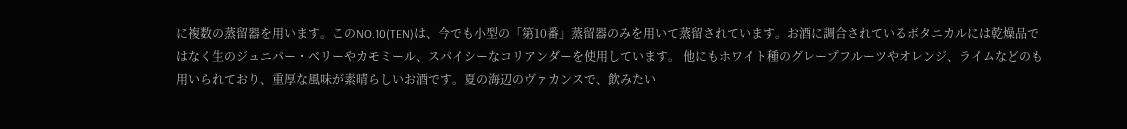に複数の蒸留器を用います。このNO.10(TEN)は、今でも小型の「第10番」蒸留器のみを用いて蒸留されています。お酒に調合されているボタニカルには乾燥品ではなく生のジュニパー・ベリーやカモミール、スパイシーなコリアンダーを使用しています。 他にもホワイト種のグレープフルーツやオレンジ、ライムなどのも用いられており、重厚な風味が素晴らしいお酒です。夏の海辺のヴァカンスで、飲みたい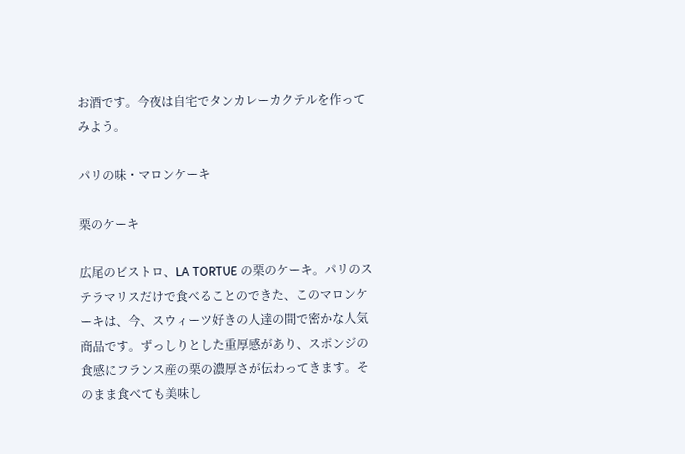お酒です。今夜は自宅でタンカレーカクテルを作ってみよう。

パリの味・マロンケーキ

栗のケーキ

広尾のビストロ、LA TORTUE の栗のケーキ。パリのステラマリスだけで食べることのできた、このマロンケーキは、今、スウィーツ好きの人達の間で密かな人気商品です。ずっしりとした重厚感があり、スポンジの食感にフランス産の栗の濃厚さが伝わってきます。そのまま食べても美味し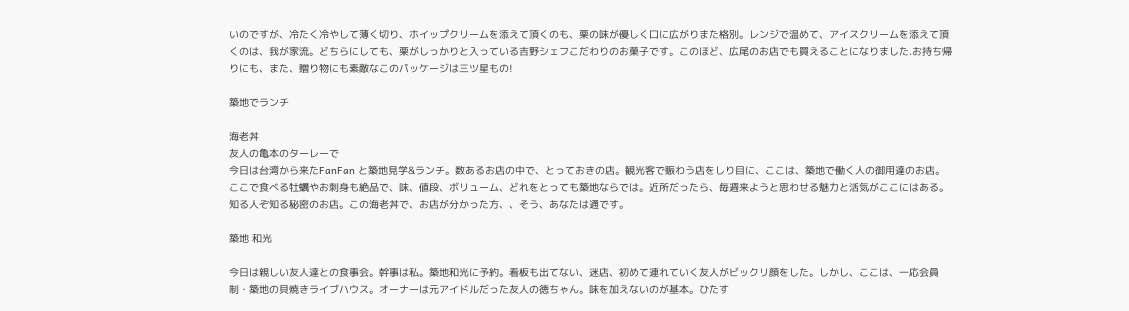いのですが、冷たく冷やして薄く切り、ホイップクリームを添えて頂くのも、栗の味が優しく口に広がりまた格別。レンジで温めて、アイスクリームを添えて頂くのは、我が家流。どちらにしても、栗がしっかりと入っている吉野シェフこだわりのお菓子です。このほど、広尾のお店でも買えることになりました.お持ち帰りにも、また、贈り物にも素敵なこのパッケージは三ツ星もの!

築地でランチ

海老丼
友人の亀本のターレーで
今日は台湾から来たFanFan と築地見学&ランチ。数あるお店の中で、とっておきの店。観光客で賑わう店をしり目に、ここは、築地で働く人の御用達のお店。ここで食べる牡蠣やお刺身も絶品で、味、値段、ボリューム、どれをとっても築地ならでは。近所だったら、毎週来ようと思わせる魅力と活気がここにはある。知る人ぞ知る秘密のお店。この海老丼で、お店が分かった方、、そう、あなたは通です。

築地 和光

今日は親しい友人達との食事会。幹事は私。築地和光に予約。看板も出てない、迷店、初めて連れていく友人がビックリ顔をした。しかし、ここは、一応会員制・築地の貝焼きライブハウス。オーナーは元アイドルだった友人の徳ちゃん。味を加えないのが基本。ひたす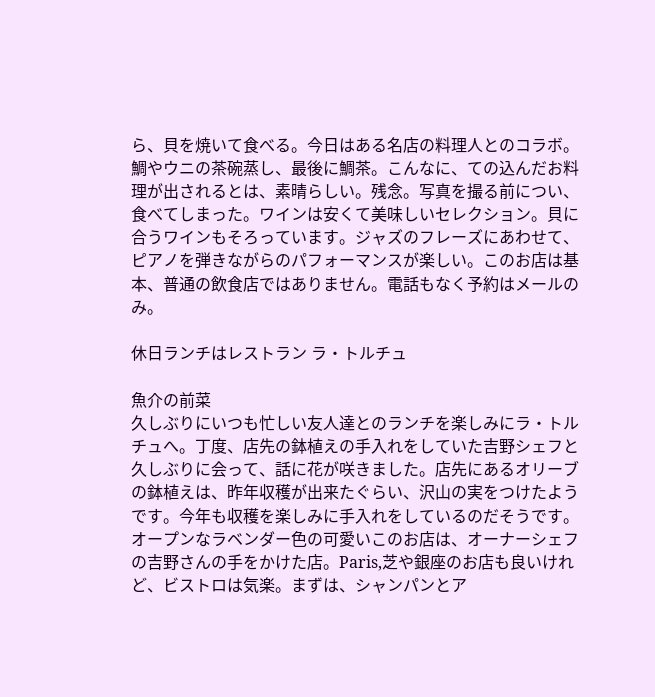ら、貝を焼いて食べる。今日はある名店の料理人とのコラボ。鯛やウニの茶碗蒸し、最後に鯛茶。こんなに、ての込んだお料理が出されるとは、素晴らしい。残念。写真を撮る前につい、食べてしまった。ワインは安くて美味しいセレクション。貝に合うワインもそろっています。ジャズのフレーズにあわせて、ピアノを弾きながらのパフォーマンスが楽しい。このお店は基本、普通の飲食店ではありません。電話もなく予約はメールのみ。

休日ランチはレストラン ラ・トルチュ

魚介の前菜
久しぶりにいつも忙しい友人達とのランチを楽しみにラ・トルチュへ。丁度、店先の鉢植えの手入れをしていた吉野シェフと久しぶりに会って、話に花が咲きました。店先にあるオリーブの鉢植えは、昨年収穫が出来たぐらい、沢山の実をつけたようです。今年も収穫を楽しみに手入れをしているのだそうです。オープンなラベンダー色の可愛いこのお店は、オーナーシェフの吉野さんの手をかけた店。Paris,芝や銀座のお店も良いけれど、ビストロは気楽。まずは、シャンパンとア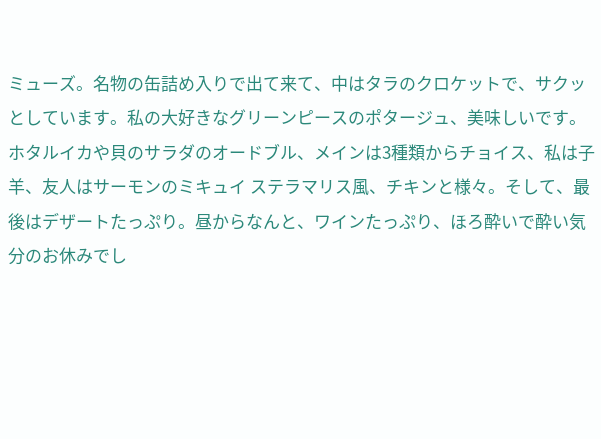ミューズ。名物の缶詰め入りで出て来て、中はタラのクロケットで、サクッとしています。私の大好きなグリーンピースのポタージュ、美味しいです。ホタルイカや貝のサラダのオードブル、メインは3種類からチョイス、私は子羊、友人はサーモンのミキュイ ステラマリス風、チキンと様々。そして、最後はデザートたっぷり。昼からなんと、ワインたっぷり、ほろ酔いで酔い気分のお休みでし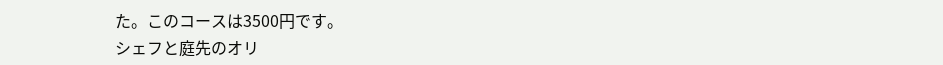た。このコースは3500円です。
シェフと庭先のオリ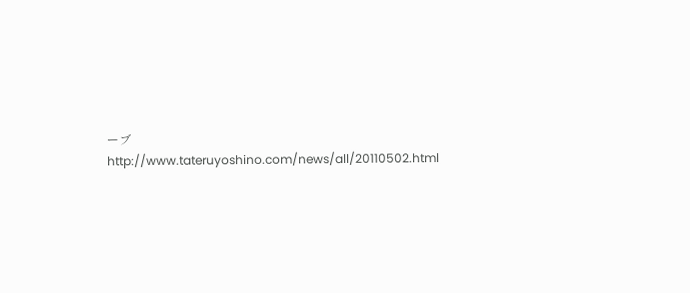ーブ
http://www.tateruyoshino.com/news/all/20110502.html